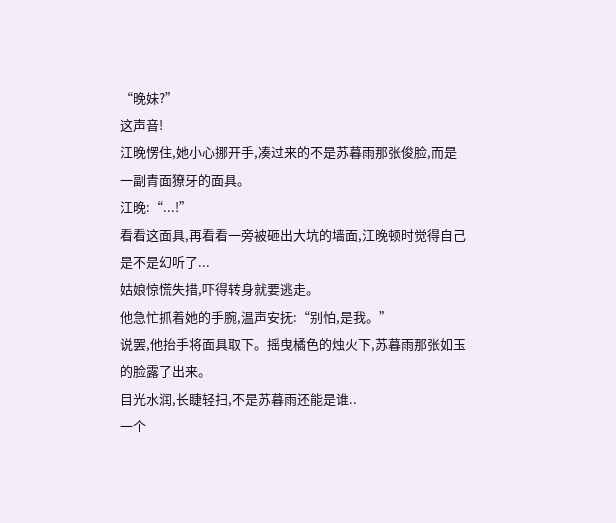“晚妹?”
这声音!
江晚愣住,她小心挪开手,凑过来的不是苏暮雨那张俊脸,而是一副青面獠牙的面具。
江晚:“...!”
看看这面具,再看看一旁被砸出大坑的墙面,江晚顿时觉得自己是不是幻听了...
姑娘惊慌失措,吓得转身就要逃走。
他急忙抓着她的手腕,温声安抚:“别怕,是我。”
说罢,他抬手将面具取下。摇曳橘色的烛火下,苏暮雨那张如玉的脸露了出来。
目光水润,长睫轻扫,不是苏暮雨还能是谁..
一个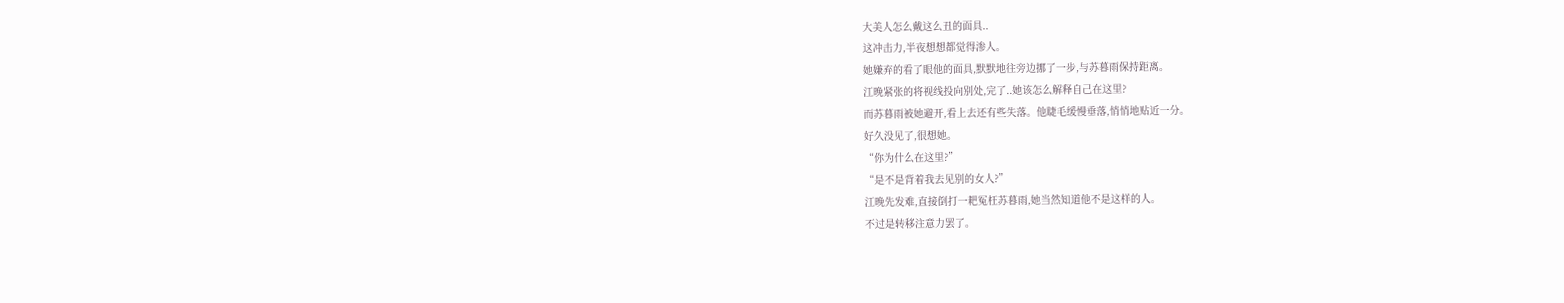大美人怎么戴这么丑的面具..
这冲击力,半夜想想都觉得渗人。
她嫌弃的看了眼他的面具,默默地往旁边挪了一步,与苏暮雨保持距离。
江晚紧张的将视线投向别处,完了..她该怎么解释自己在这里?
而苏暮雨被她避开,看上去还有些失落。他睫毛缓慢垂落,悄悄地贴近一分。
好久没见了,很想她。
“你为什么在这里?”
“是不是背着我去见别的女人?”
江晚先发难,直接倒打一耙冤枉苏暮雨,她当然知道他不是这样的人。
不过是转移注意力罢了。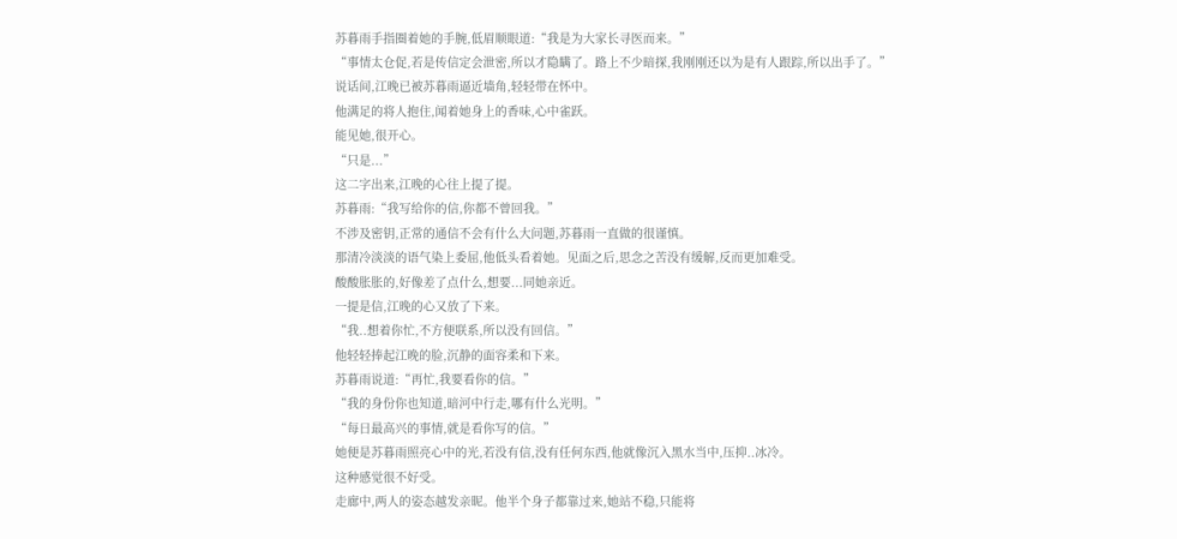苏暮雨手指圈着她的手腕,低眉顺眼道:“我是为大家长寻医而来。”
“事情太仓促,若是传信定会泄密,所以才隐瞒了。路上不少暗探,我刚刚还以为是有人跟踪,所以出手了。”
说话间,江晚已被苏暮雨逼近墙角,轻轻带在怀中。
他满足的将人抱住,闻着她身上的香味,心中雀跃。
能见她,很开心。
“只是...”
这二字出来,江晚的心往上提了提。
苏暮雨:“我写给你的信,你都不曾回我。”
不涉及密钥,正常的通信不会有什么大问题,苏暮雨一直做的很谨慎。
那清冷淡淡的语气染上委屈,他低头看着她。见面之后,思念之苦没有缓解,反而更加难受。
酸酸胀胀的,好像差了点什么,想要...同她亲近。
一提是信,江晚的心又放了下来。
“我..想着你忙,不方便联系,所以没有回信。”
他轻轻捧起江晚的脸,沉静的面容柔和下来。
苏暮雨说道:“再忙,我要看你的信。”
“我的身份你也知道,暗河中行走,哪有什么光明。”
“每日最高兴的事情,就是看你写的信。”
她便是苏暮雨照亮心中的光,若没有信,没有任何东西,他就像沉入黑水当中,压抑..冰冷。
这种感觉很不好受。
走廊中,两人的姿态越发亲昵。他半个身子都靠过来,她站不稳,只能将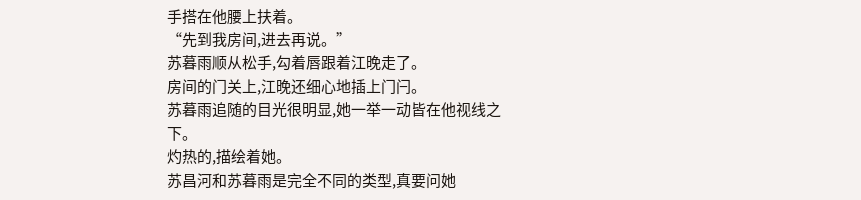手搭在他腰上扶着。
“先到我房间,进去再说。”
苏暮雨顺从松手,勾着唇跟着江晚走了。
房间的门关上,江晚还细心地插上门闩。
苏暮雨追随的目光很明显,她一举一动皆在他视线之下。
灼热的,描绘着她。
苏昌河和苏暮雨是完全不同的类型,真要问她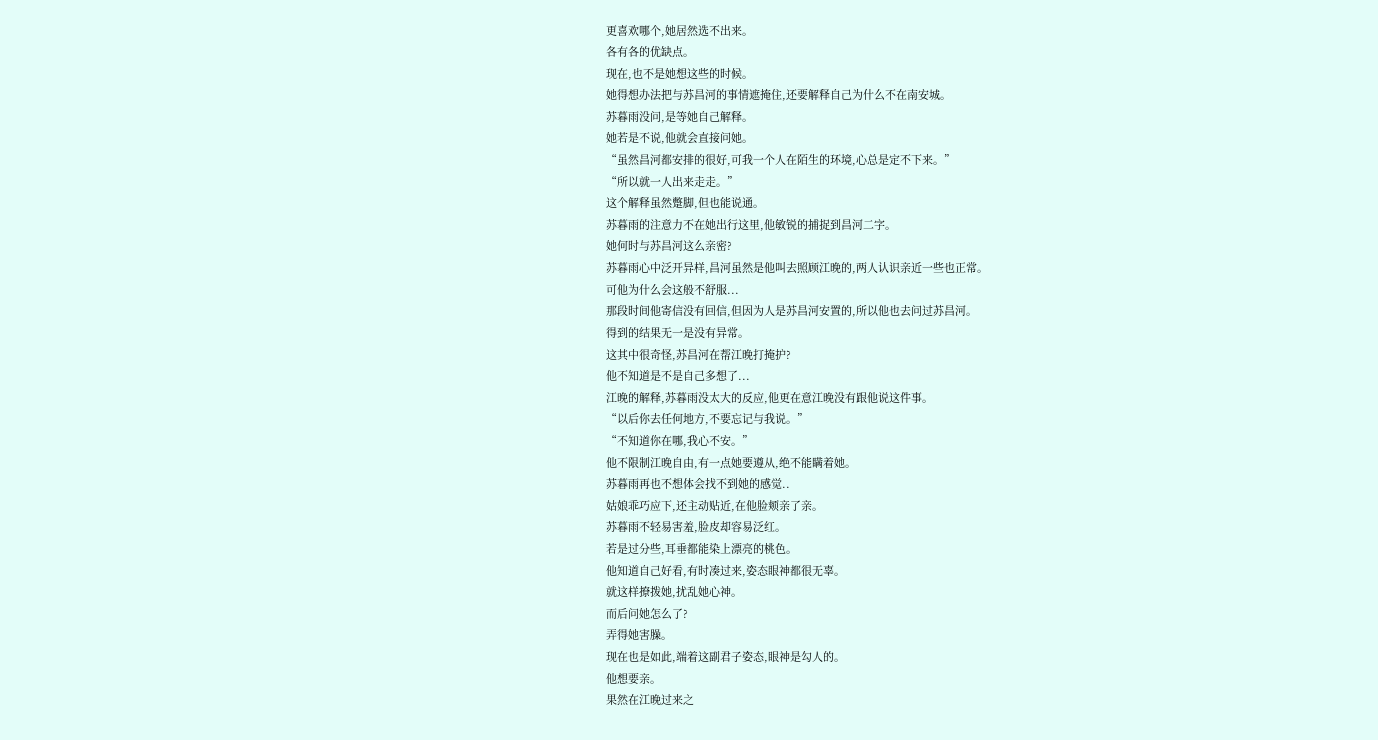更喜欢哪个,她居然选不出来。
各有各的优缺点。
现在,也不是她想这些的时候。
她得想办法把与苏昌河的事情遮掩住,还要解释自己为什么不在南安城。
苏暮雨没问,是等她自己解释。
她若是不说,他就会直接问她。
“虽然昌河都安排的很好,可我一个人在陌生的环境,心总是定不下来。”
“所以就一人出来走走。”
这个解释虽然蹩脚,但也能说通。
苏暮雨的注意力不在她出行这里,他敏锐的捕捉到昌河二字。
她何时与苏昌河这么亲密?
苏暮雨心中泛开异样,昌河虽然是他叫去照顾江晚的,两人认识亲近一些也正常。
可他为什么会这般不舒服...
那段时间他寄信没有回信,但因为人是苏昌河安置的,所以他也去问过苏昌河。
得到的结果无一是没有异常。
这其中很奇怪,苏昌河在帮江晚打掩护?
他不知道是不是自己多想了...
江晚的解释,苏暮雨没太大的反应,他更在意江晚没有跟他说这件事。
“以后你去任何地方,不要忘记与我说。”
“不知道你在哪,我心不安。”
他不限制江晚自由,有一点她要遵从,绝不能瞒着她。
苏暮雨再也不想体会找不到她的感觉..
姑娘乖巧应下,还主动贴近,在他脸颊亲了亲。
苏暮雨不轻易害羞,脸皮却容易泛红。
若是过分些,耳垂都能染上漂亮的桃色。
他知道自己好看,有时凑过来,姿态眼神都很无辜。
就这样撩拨她,扰乱她心神。
而后问她怎么了?
弄得她害臊。
现在也是如此,端着这副君子姿态,眼神是勾人的。
他想要亲。
果然在江晚过来之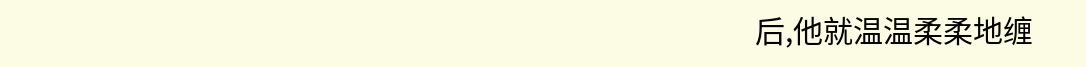后,他就温温柔柔地缠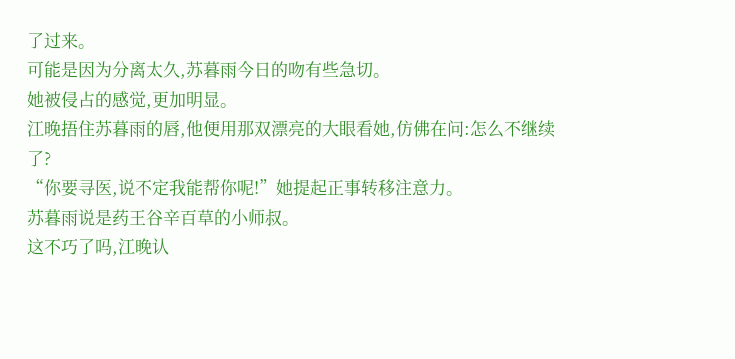了过来。
可能是因为分离太久,苏暮雨今日的吻有些急切。
她被侵占的感觉,更加明显。
江晚捂住苏暮雨的唇,他便用那双漂亮的大眼看她,仿佛在问:怎么不继续了?
“你要寻医,说不定我能帮你呢!”她提起正事转移注意力。
苏暮雨说是药王谷辛百草的小师叔。
这不巧了吗,江晚认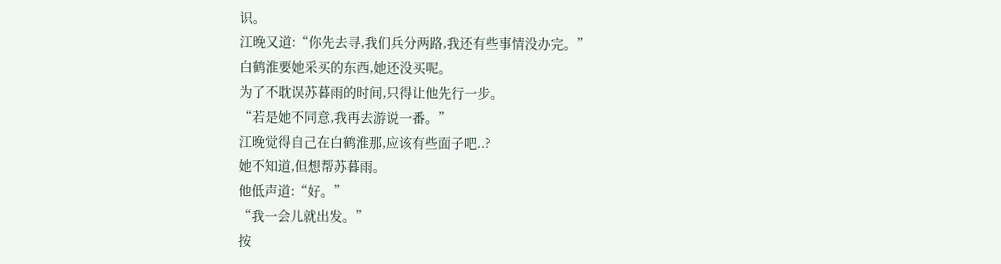识。
江晚又道:“你先去寻,我们兵分两路,我还有些事情没办完。”
白鹤淮要她采买的东西,她还没买呢。
为了不耽误苏暮雨的时间,只得让他先行一步。
“若是她不同意,我再去游说一番。”
江晚觉得自己在白鹤淮那,应该有些面子吧..?
她不知道,但想帮苏暮雨。
他低声道:“好。”
“我一会儿就出发。”
按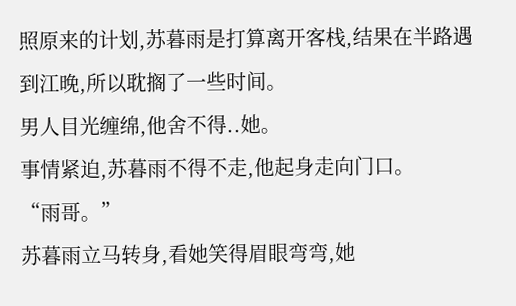照原来的计划,苏暮雨是打算离开客栈,结果在半路遇到江晚,所以耽搁了一些时间。
男人目光缠绵,他舍不得..她。
事情紧迫,苏暮雨不得不走,他起身走向门口。
“雨哥。”
苏暮雨立马转身,看她笑得眉眼弯弯,她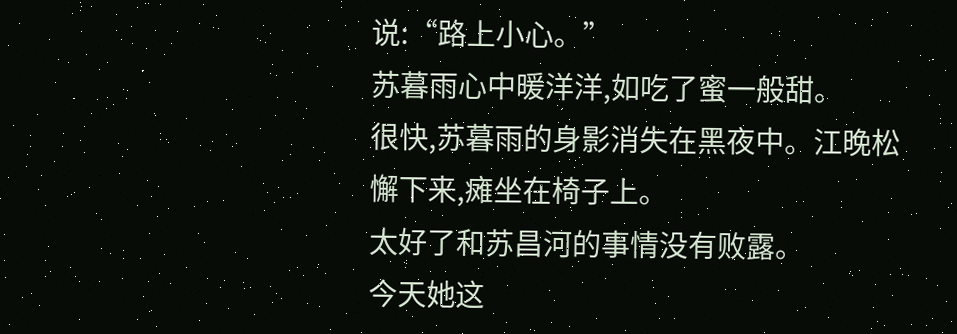说:“路上小心。”
苏暮雨心中暖洋洋,如吃了蜜一般甜。
很快,苏暮雨的身影消失在黑夜中。江晚松懈下来,瘫坐在椅子上。
太好了和苏昌河的事情没有败露。
今天她这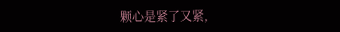颗心是紧了又紧,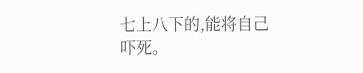七上八下的,能将自己吓死。